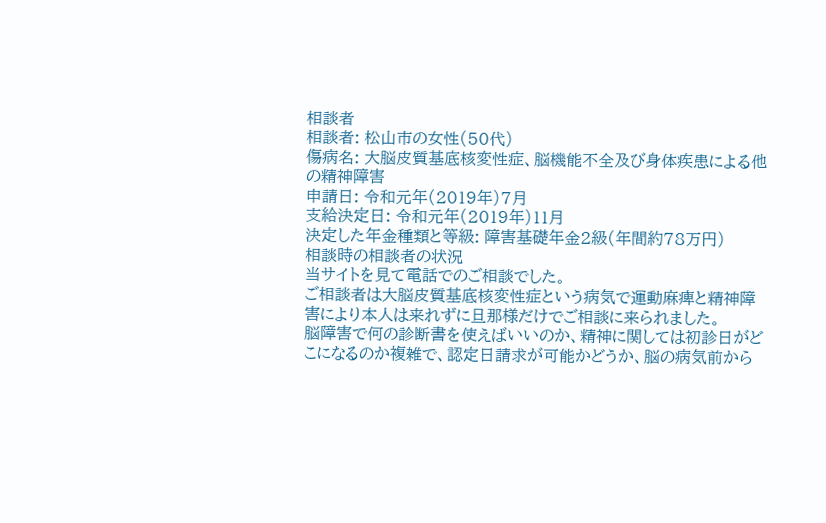相談者
相談者: 松山市の女性(50代)
傷病名: 大脳皮質基底核変性症、脳機能不全及び身体疾患による他の精神障害
申請日: 令和元年(2019年)7月
支給決定日: 令和元年(2019年)11月
決定した年金種類と等級: 障害基礎年金2級(年間約78万円)
相談時の相談者の状況
当サイトを見て電話でのご相談でした。
ご相談者は大脳皮質基底核変性症という病気で運動麻痺と精神障害により本人は来れずに旦那様だけでご相談に来られました。
脳障害で何の診断書を使えばいいのか、精神に関しては初診日がどこになるのか複雑で、認定日請求が可能かどうか、脳の病気前から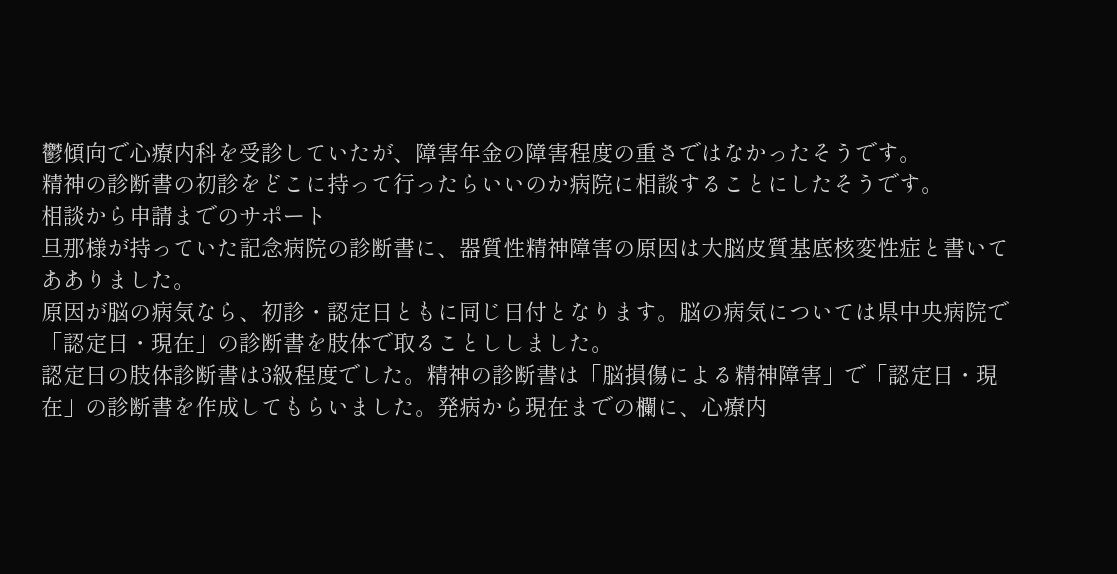鬱傾向で心療内科を受診していたが、障害年金の障害程度の重さではなかったそうです。
精神の診断書の初診をどこに持って行ったらいいのか病院に相談することにしたそうです。
相談から申請までのサポート
旦那様が持っていた記念病院の診断書に、器質性精神障害の原因は大脳皮質基底核変性症と書いてあありました。
原因が脳の病気なら、初診・認定日ともに同じ日付となります。脳の病気については県中央病院で「認定日・現在」の診断書を肢体で取ることししました。
認定日の肢体診断書は3級程度でした。精神の診断書は「脳損傷による精神障害」で「認定日・現在」の診断書を作成してもらいました。発病から現在までの欄に、心療内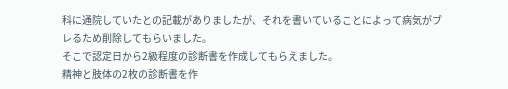科に通院していたとの記載がありましたが、それを書いていることによって病気がブレるため削除してもらいました。
そこで認定日から2級程度の診断書を作成してもらえました。
精神と肢体の2枚の診断書を作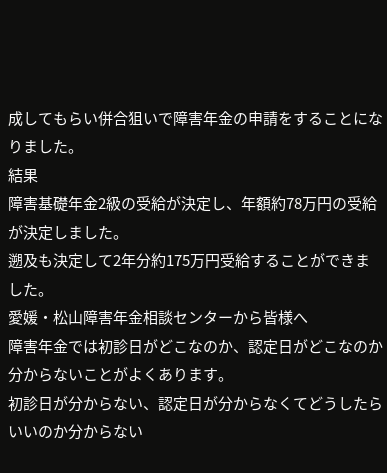成してもらい併合狙いで障害年金の申請をすることになりました。
結果
障害基礎年金2級の受給が決定し、年額約78万円の受給が決定しました。
遡及も決定して2年分約175万円受給することができました。
愛媛・松山障害年金相談センターから皆様へ
障害年金では初診日がどこなのか、認定日がどこなのか分からないことがよくあります。
初診日が分からない、認定日が分からなくてどうしたらいいのか分からない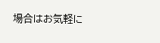場合はお気軽に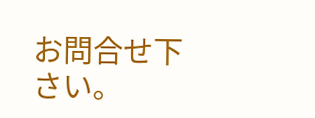お問合せ下さい。